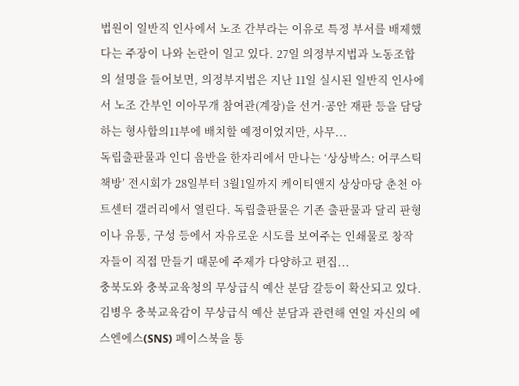법원이 일반직 인사에서 노조 간부라는 이유로 특정 부서를 배제했다는 주장이 나와 논란이 일고 있다. 27일 의정부지법과 노동조합의 설명을 들어보면, 의정부지법은 지난 11일 실시된 일반직 인사에서 노조 간부인 이아무개 참여관(계장)을 선거·공안 재판 등을 담당하는 형사합의11부에 배치할 예정이었지만, 사무...
독립출판물과 인디 음반을 한자리에서 만나는 ‘상상박스: 어쿠스틱 책방’ 전시회가 28일부터 3월1일까지 케이티앤지 상상마당 춘천 아트센터 갤러리에서 열린다. 독립출판물은 기존 출판물과 달리 판형이나 유통, 구성 등에서 자유로운 시도를 보여주는 인쇄물로 창작자들이 직접 만들기 때문에 주제가 다양하고 편집...
충북도와 충북교육청의 무상급식 예산 분담 갈등이 확산되고 있다. 김병우 충북교육감이 무상급식 예산 분담과 관련해 연일 자신의 에스엔에스(SNS) 페이스북을 통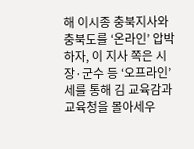해 이시종 충북지사와 충북도를 ‘온라인’ 압박하자, 이 지사 쪽은 시장·군수 등 ‘오프라인’ 세를 통해 김 교육감과 교육청을 몰아세우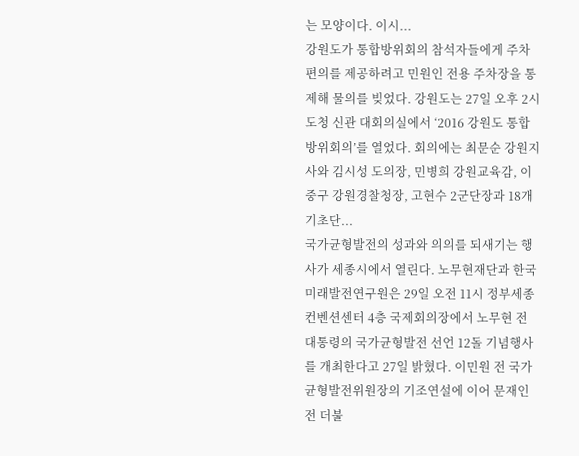는 모양이다. 이시...
강원도가 통합방위회의 참석자들에게 주차 편의를 제공하려고 민원인 전용 주차장을 통제해 물의를 빚었다. 강원도는 27일 오후 2시 도청 신관 대회의실에서 ‘2016 강원도 통합방위회의’를 열었다. 회의에는 최문순 강원지사와 김시성 도의장, 민병희 강원교육감, 이중구 강원경찰청장, 고현수 2군단장과 18개 기초단...
국가균형발전의 성과와 의의를 되새기는 행사가 세종시에서 열린다. 노무현재단과 한국미래발전연구원은 29일 오전 11시 정부세종컨벤션센터 4층 국제회의장에서 노무현 전 대통령의 국가균형발전 선언 12돌 기념행사를 개최한다고 27일 밝혔다. 이민원 전 국가균형발전위원장의 기조연설에 이어 문재인 전 더불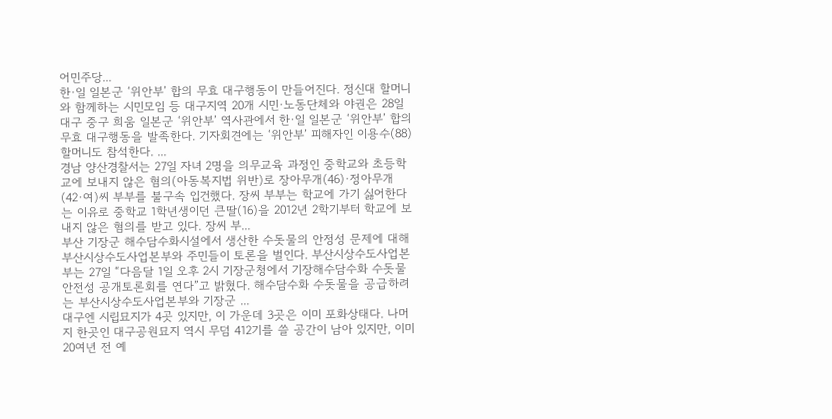어민주당...
한·일 일본군 ‘위안부’ 합의 무효 대구행동이 만들어진다. 정신대 할머니와 함께하는 시민모임 등 대구지역 20개 시민·노동단체와 야권은 28일 대구 중구 희움 일본군 ‘위안부’ 역사관에서 한·일 일본군 ‘위안부’ 합의 무효 대구행동을 발족한다. 기자회견에는 ‘위안부’ 피해자인 이용수(88) 할머니도 참석한다. ...
경남 양산경찰서는 27일 자녀 2명을 의무교육 과정인 중학교와 초등학교에 보내지 않은 혐의(아동복지법 위반)로 장아무개(46)·정아무개(42·여)씨 부부를 불구속 입건했다. 장씨 부부는 학교에 가기 싫어한다는 이유로 중학교 1학년생이던 큰딸(16)을 2012년 2학기부터 학교에 보내지 않은 혐의를 받고 있다. 장씨 부...
부산 기장군 해수담수화시설에서 생산한 수돗물의 안정성 문제에 대해 부산시상수도사업본부와 주민들이 토론을 벌인다. 부산시상수도사업본부는 27일 “다음달 1일 오후 2시 기장군청에서 기장해수담수화 수돗물 안전성 공개토론회를 연다”고 밝혔다. 해수담수화 수돗물을 공급하려는 부산시상수도사업본부와 기장군 ...
대구엔 시립묘지가 4곳 있지만, 이 가운데 3곳은 이미 포화상태다. 나머지 한곳인 대구공원묘지 역시 무덤 412기를 쓸 공간이 남아 있지만, 이미 20여년 전 예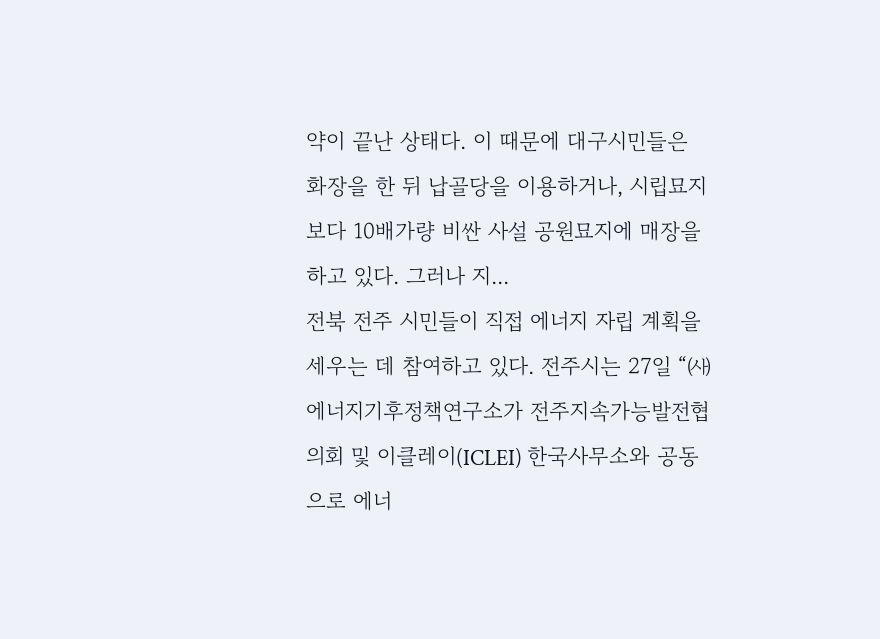약이 끝난 상태다. 이 때문에 대구시민들은 화장을 한 뒤 납골당을 이용하거나, 시립묘지보다 10배가량 비싼 사설 공원묘지에 매장을 하고 있다. 그러나 지...
전북 전주 시민들이 직접 에너지 자립 계획을 세우는 데 참여하고 있다. 전주시는 27일 “㈔에너지기후정책연구소가 전주지속가능발전협의회 및 이클레이(ICLEI) 한국사무소와 공동으로 에너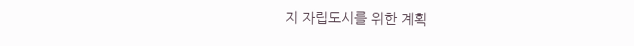지 자립도시를 위한 계획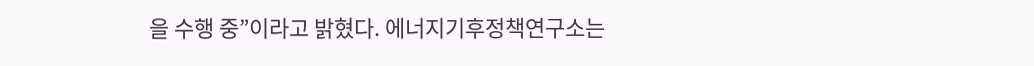을 수행 중”이라고 밝혔다. 에너지기후정책연구소는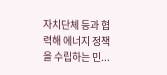자치단체 등과 협력해 에너지 정책을 수립하는 민...